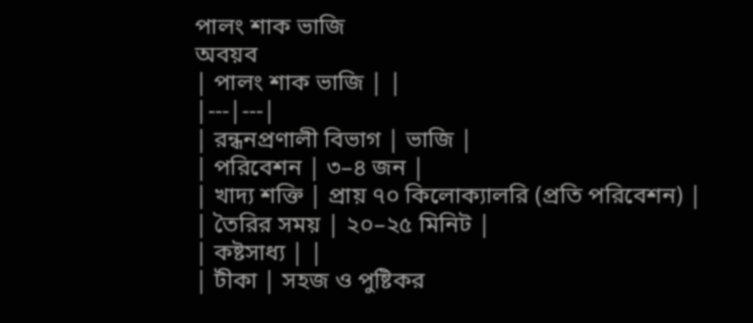পালং শাক ভাজি
অবয়ব
| পালং শাক ভাজি | |
|---|---|
| রন্ধনপ্রণালী বিভাগ | ভাজি |
| পরিবেশন | ৩–৪ জন |
| খাদ্য শক্তি | প্রায় ৭০ কিলোক্যালরি (প্রতি পরিবেশন) |
| তৈরির সময় | ২০–২৫ মিনিট |
| কষ্টসাধ্য | |
| টীকা | সহজ ও পুষ্টিকর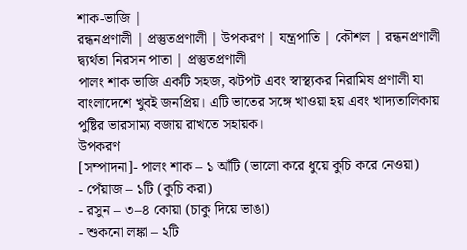শাক-ভাজি |
রন্ধনপ্রণালী | প্রস্তুতপ্রণালী | উপকরণ | যন্ত্রপাতি | কৌশল | রন্ধনপ্রণালী দ্ব্যর্থতা নিরসন পাতা | প্রস্তুতপ্রণালী
পালং শাক ভাজি একটি সহজ, ঝটপট এবং স্বাস্থ্যকর নিরামিষ প্রণালী যা বাংলাদেশে খুবই জনপ্রিয়। এটি ভাতের সঙ্গে খাওয়া হয় এবং খাদ্যতালিকায় পুষ্টির ভারসাম্য বজায় রাখতে সহায়ক।
উপকরণ
[সম্পাদনা]- পালং শাক – ১ আঁটি (ভালো করে ধুয়ে কুচি করে নেওয়া)
- পেঁয়াজ – ১টি (কুচি করা)
- রসুন – ৩–৪ কোয়া (চাকু দিয়ে ভাঙা)
- শুকনো লঙ্কা – ২টি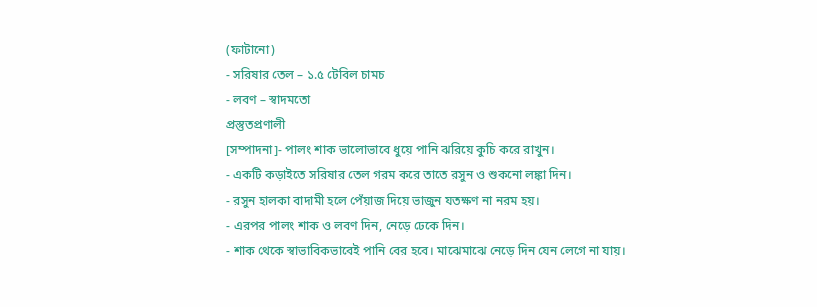(ফাটানো)
- সরিষার তেল – ১.৫ টেবিল চামচ
- লবণ – স্বাদমতো
প্রস্তুতপ্রণালী
[সম্পাদনা]- পালং শাক ভালোভাবে ধুয়ে পানি ঝরিয়ে কুচি করে রাখুন।
- একটি কড়াইতে সরিষার তেল গরম করে তাতে রসুন ও শুকনো লঙ্কা দিন।
- রসুন হালকা বাদামী হলে পেঁয়াজ দিয়ে ভাজুন যতক্ষণ না নরম হয়।
- এরপর পালং শাক ও লবণ দিন, নেড়ে ঢেকে দিন।
- শাক থেকে স্বাভাবিকভাবেই পানি বের হবে। মাঝেমাঝে নেড়ে দিন যেন লেগে না যায়।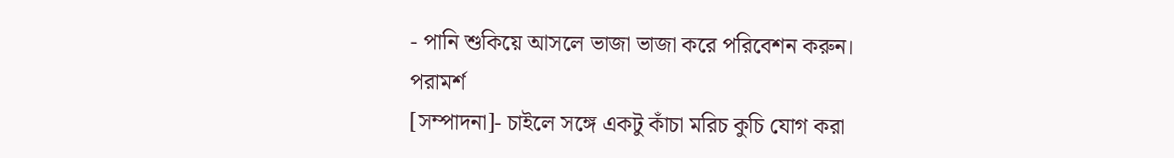- পানি শুকিয়ে আসলে ভাজা ভাজা করে পরিবেশন করুন।
পরামর্শ
[সম্পাদনা]- চাইলে সঙ্গে একটু কাঁচা মরিচ কুচি যোগ করা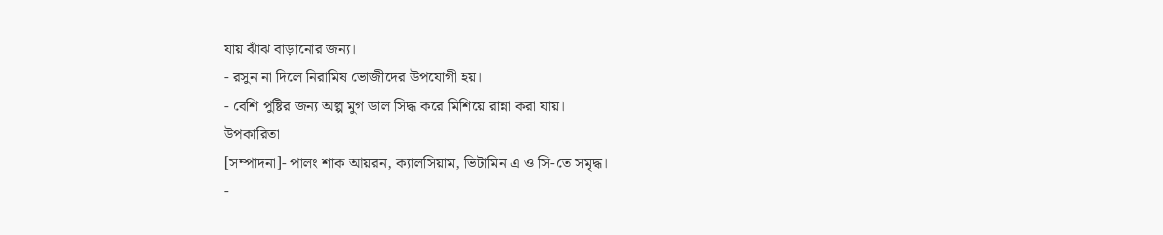যায় ঝাঁঝ বাড়ানোর জন্য।
- রসুন না দিলে নিরামিষ ভোজীদের উপযোগী হয়।
- বেশি পুষ্টির জন্য অল্প মুগ ডাল সিদ্ধ করে মিশিয়ে রান্না করা যায়।
উপকারিতা
[সম্পাদনা]- পালং শাক আয়রন, ক্যালসিয়াম, ভিটামিন এ ও সি-তে সমৃদ্ধ।
-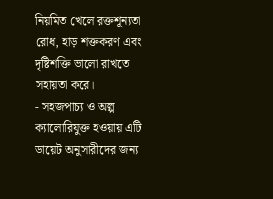নিয়মিত খেলে রক্তশূন্যতা রোধ, হাড় শক্তকরণ এবং দৃষ্টিশক্তি ভালো রাখতে সহায়তা করে।
- সহজপাচ্য ও অল্প ক্যালোরিযুক্ত হওয়ায় এটি ডায়েট অনুসারীদের জন্য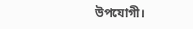উপযোগী।